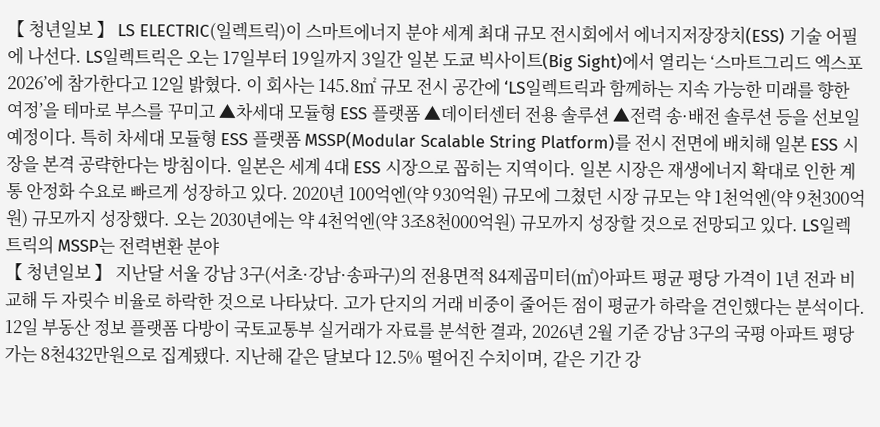【 청년일보 】 LS ELECTRIC(일렉트릭)이 스마트에너지 분야 세계 최대 규모 전시회에서 에너지저장장치(ESS) 기술 어필에 나선다. LS일렉트릭은 오는 17일부터 19일까지 3일간 일본 도쿄 빅사이트(Big Sight)에서 열리는 ‘스마트그리드 엑스포 2026’에 참가한다고 12일 밝혔다. 이 회사는 145.8㎡ 규모 전시 공간에 ‘LS일렉트릭과 함께하는 지속 가능한 미래를 향한 여정’을 테마로 부스를 꾸미고 ▲차세대 모듈형 ESS 플랫폼 ▲데이터센터 전용 솔루션 ▲전력 송·배전 솔루션 등을 선보일 예정이다. 특히 차세대 모듈형 ESS 플랫폼 MSSP(Modular Scalable String Platform)를 전시 전면에 배치해 일본 ESS 시장을 본격 공략한다는 방침이다. 일본은 세계 4대 ESS 시장으로 꼽히는 지역이다. 일본 시장은 재생에너지 확대로 인한 계통 안정화 수요로 빠르게 성장하고 있다. 2020년 100억엔(약 930억원) 규모에 그쳤던 시장 규모는 약 1천억엔(약 9천300억원) 규모까지 성장했다. 오는 2030년에는 약 4천억엔(약 3조8천000억원) 규모까지 성장할 것으로 전망되고 있다. LS일렉트릭의 MSSP는 전력변환 분야
【 청년일보 】 지난달 서울 강남 3구(서초·강남·송파구)의 전용면적 84제곱미터(㎡)아파트 평균 평당 가격이 1년 전과 비교해 두 자릿수 비율로 하락한 것으로 나타났다. 고가 단지의 거래 비중이 줄어든 점이 평균가 하락을 견인했다는 분석이다. 12일 부동산 정보 플랫폼 다방이 국토교통부 실거래가 자료를 분석한 결과, 2026년 2월 기준 강남 3구의 국평 아파트 평당가는 8천432만원으로 집계됐다. 지난해 같은 달보다 12.5% 떨어진 수치이며, 같은 기간 강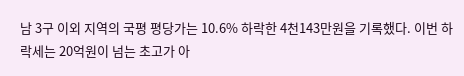남 3구 이외 지역의 국평 평당가는 10.6% 하락한 4천143만원을 기록했다. 이번 하락세는 20억원이 넘는 초고가 아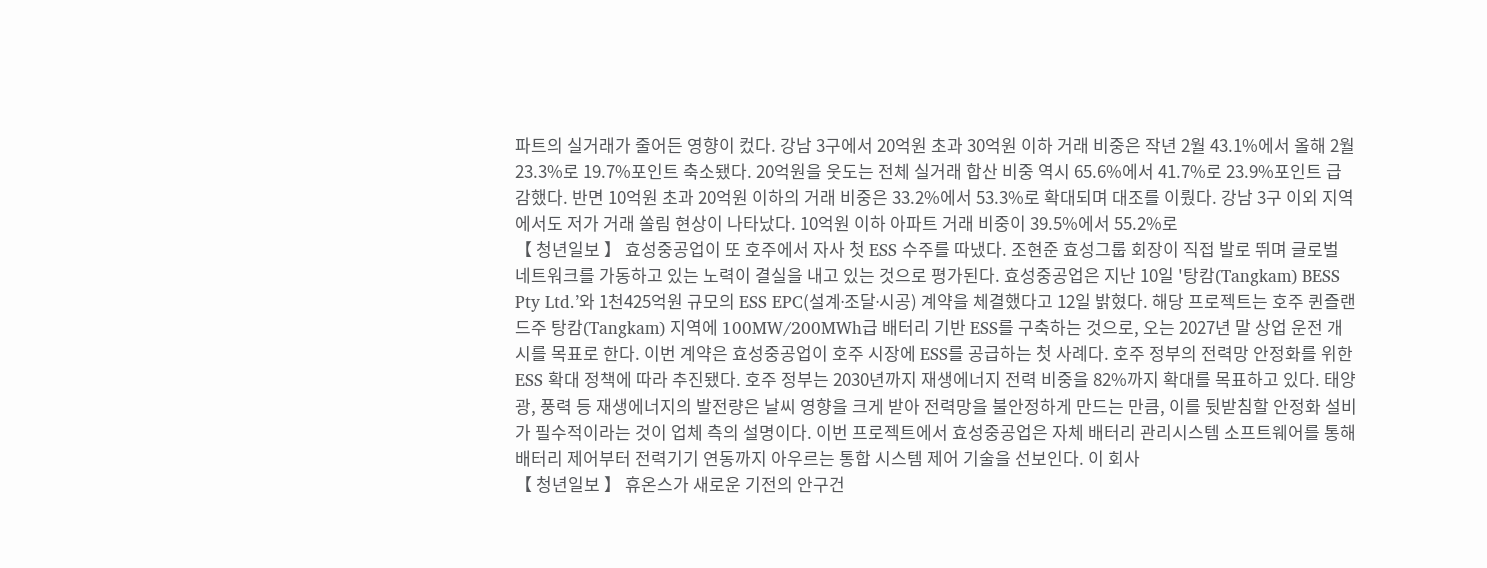파트의 실거래가 줄어든 영향이 컸다. 강남 3구에서 20억원 초과 30억원 이하 거래 비중은 작년 2월 43.1%에서 올해 2월 23.3%로 19.7%포인트 축소됐다. 20억원을 웃도는 전체 실거래 합산 비중 역시 65.6%에서 41.7%로 23.9%포인트 급감했다. 반면 10억원 초과 20억원 이하의 거래 비중은 33.2%에서 53.3%로 확대되며 대조를 이뤘다. 강남 3구 이외 지역에서도 저가 거래 쏠림 현상이 나타났다. 10억원 이하 아파트 거래 비중이 39.5%에서 55.2%로
【 청년일보 】 효성중공업이 또 호주에서 자사 첫 ESS 수주를 따냈다. 조현준 효성그룹 회장이 직접 발로 뛰며 글로벌 네트워크를 가동하고 있는 노력이 결실을 내고 있는 것으로 평가된다. 효성중공업은 지난 10일 '탕캄(Tangkam) BESS Pty Ltd.’와 1천425억원 규모의 ESS EPC(설계∙조달∙시공) 계약을 체결했다고 12일 밝혔다. 해당 프로젝트는 호주 퀸즐랜드주 탕캄(Tangkam) 지역에 100MW/200MWh급 배터리 기반 ESS를 구축하는 것으로, 오는 2027년 말 상업 운전 개시를 목표로 한다. 이번 계약은 효성중공업이 호주 시장에 ESS를 공급하는 첫 사례다. 호주 정부의 전력망 안정화를 위한 ESS 확대 정책에 따라 추진됐다. 호주 정부는 2030년까지 재생에너지 전력 비중을 82%까지 확대를 목표하고 있다. 태양광, 풍력 등 재생에너지의 발전량은 날씨 영향을 크게 받아 전력망을 불안정하게 만드는 만큼, 이를 뒷받침할 안정화 설비가 필수적이라는 것이 업체 측의 설명이다. 이번 프로젝트에서 효성중공업은 자체 배터리 관리시스템 소프트웨어를 통해 배터리 제어부터 전력기기 연동까지 아우르는 통합 시스템 제어 기술을 선보인다. 이 회사
【 청년일보 】 휴온스가 새로운 기전의 안구건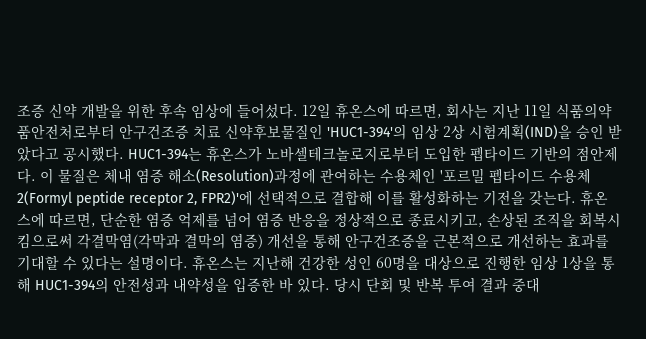조증 신약 개발을 위한 후속 임상에 들어섰다. 12일 휴온스에 따르면, 회사는 지난 11일 식품의약품안전처로부터 안구건조증 치료 신약후보물질인 'HUC1-394'의 임상 2상 시험계획(IND)을 승인 받았다고 공시했다. HUC1-394는 휴온스가 노바셀테크놀로지로부터 도입한 펩타이드 기반의 점안제다. 이 물질은 체내 염증 해소(Resolution)과정에 관여하는 수용체인 '포르밀 펩타이드 수용체 2(Formyl peptide receptor 2, FPR2)'에 선택적으로 결합해 이를 활성화하는 기전을 갖는다. 휴온스에 따르면, 단순한 염증 억제를 넘어 염증 반응을 정상적으로 종료시키고, 손상된 조직을 회복시킴으로써 각결막염(각막과 결막의 염증) 개선을 통해 안구건조증을 근본적으로 개선하는 효과를 기대할 수 있다는 설명이다. 휴온스는 지난해 건강한 성인 60명을 대상으로 진행한 임상 1상을 통해 HUC1-394의 안전성과 내약성을 입증한 바 있다. 당시 단회 및 반복 투여 결과 중대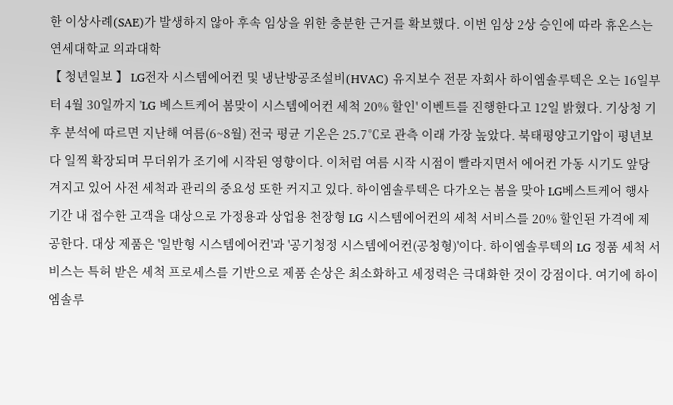한 이상사례(SAE)가 발생하지 않아 후속 임상을 위한 충분한 근거를 확보했다. 이번 임상 2상 승인에 따라 휴온스는 연세대학교 의과대학
【 청년일보 】 LG전자 시스템에어컨 및 냉난방공조설비(HVAC) 유지보수 전문 자회사 하이엠솔루텍은 오는 16일부터 4월 30일까지 'LG 베스트케어 봄맞이 시스템에어컨 세척 20% 할인' 이벤트를 진행한다고 12일 밝혔다. 기상청 기후 분석에 따르면 지난해 여름(6~8월) 전국 평균 기온은 25.7℃로 관측 이래 가장 높았다. 북태평양고기압이 평년보다 일찍 확장되며 무더위가 조기에 시작된 영향이다. 이처럼 여름 시작 시점이 빨라지면서 에어컨 가동 시기도 앞당겨지고 있어 사전 세척과 관리의 중요성 또한 커지고 있다. 하이엠솔루텍은 다가오는 봄을 맞아 LG베스트케어 행사 기간 내 접수한 고객을 대상으로 가정용과 상업용 천장형 LG 시스템에어컨의 세척 서비스를 20% 할인된 가격에 제공한다. 대상 제품은 '일반형 시스템에어컨'과 '공기청정 시스템에어컨(공청형)'이다. 하이엠솔루텍의 LG 정품 세척 서비스는 특허 받은 세척 프로세스를 기반으로 제품 손상은 최소화하고 세정력은 극대화한 것이 강점이다. 여기에 하이엠솔루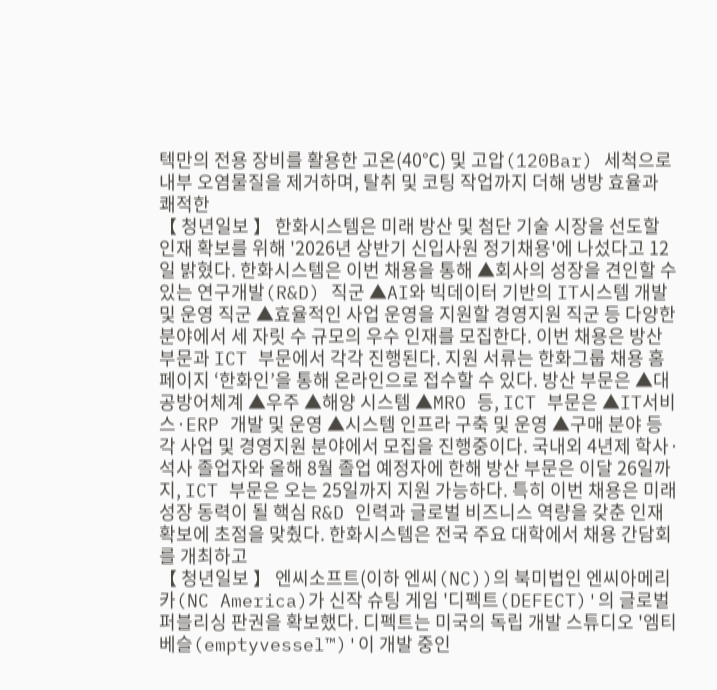텍만의 전용 장비를 활용한 고온(40℃) 및 고압(120Bar) 세척으로 내부 오염물질을 제거하며, 탈취 및 코팅 작업까지 더해 냉방 효율과 쾌적한
【 청년일보 】 한화시스템은 미래 방산 및 첨단 기술 시장을 선도할 인재 확보를 위해 '2026년 상반기 신입사원 정기채용'에 나섰다고 12일 밝혔다. 한화시스템은 이번 채용을 통해 ▲회사의 성장을 견인할 수 있는 연구개발(R&D) 직군 ▲AI와 빅데이터 기반의 IT시스템 개발 및 운영 직군 ▲효율적인 사업 운영을 지원할 경영지원 직군 등 다양한 분야에서 세 자릿 수 규모의 우수 인재를 모집한다. 이번 채용은 방산 부문과 ICT 부문에서 각각 진행된다. 지원 서류는 한화그룹 채용 홈페이지 ‘한화인’을 통해 온라인으로 접수할 수 있다. 방산 부문은 ▲대공방어체계 ▲우주 ▲해양 시스템 ▲MRO 등, ICT 부문은 ▲IT서비스·ERP 개발 및 운영 ▲시스템 인프라 구축 및 운영 ▲구매 분야 등 각 사업 및 경영지원 분야에서 모집을 진행중이다. 국내외 4년제 학사·석사 졸업자와 올해 8월 졸업 예정자에 한해 방산 부문은 이달 26일까지, ICT 부문은 오는 25일까지 지원 가능하다. 특히 이번 채용은 미래 성장 동력이 될 핵심 R&D 인력과 글로벌 비즈니스 역량을 갖춘 인재 확보에 초점을 맞췄다. 한화시스템은 전국 주요 대학에서 채용 간담회를 개최하고
【 청년일보 】 엔씨소프트(이하 엔씨(NC))의 북미법인 엔씨아메리카(NC America)가 신작 슈팅 게임 '디펙트(DEFECT)'의 글로벌 퍼블리싱 판권을 확보했다. 디펙트는 미국의 독립 개발 스튜디오 '엠티베슬(emptyvessel™)'이 개발 중인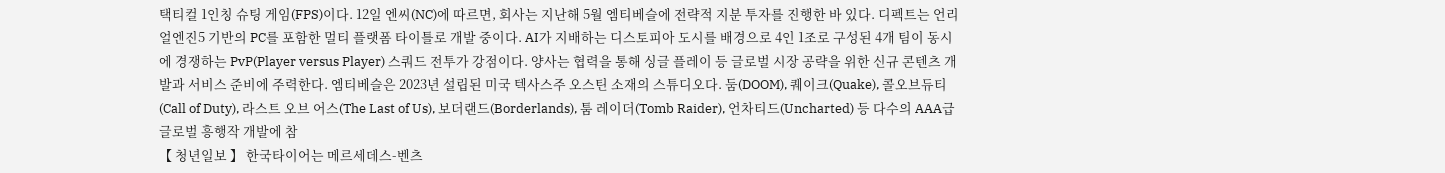택티컬 1인칭 슈팅 게임(FPS)이다. 12일 엔씨(NC)에 따르면, 회사는 지난해 5월 엠티베슬에 전략적 지분 투자를 진행한 바 있다. 디펙트는 언리얼엔진5 기반의 PC를 포함한 멀티 플랫폼 타이틀로 개발 중이다. AI가 지배하는 디스토피아 도시를 배경으로 4인 1조로 구성된 4개 팀이 동시에 경쟁하는 PvP(Player versus Player) 스쿼드 전투가 강점이다. 양사는 협력을 통해 싱글 플레이 등 글로벌 시장 공략을 위한 신규 콘텐츠 개발과 서비스 준비에 주력한다. 엠티베슬은 2023년 설립된 미국 텍사스주 오스틴 소재의 스튜디오다. 둠(DOOM), 퀘이크(Quake), 콜오브듀티(Call of Duty), 라스트 오브 어스(The Last of Us), 보더랜드(Borderlands), 툼 레이더(Tomb Raider), 언차티드(Uncharted) 등 다수의 AAA급 글로벌 흥행작 개발에 참
【 청년일보 】 한국타이어는 메르세데스-벤츠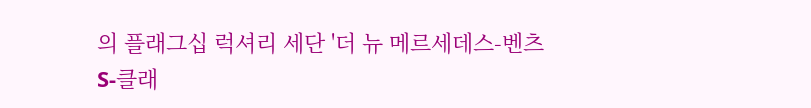의 플래그십 럭셔리 세단 '더 뉴 메르세데스-벤츠 S-클래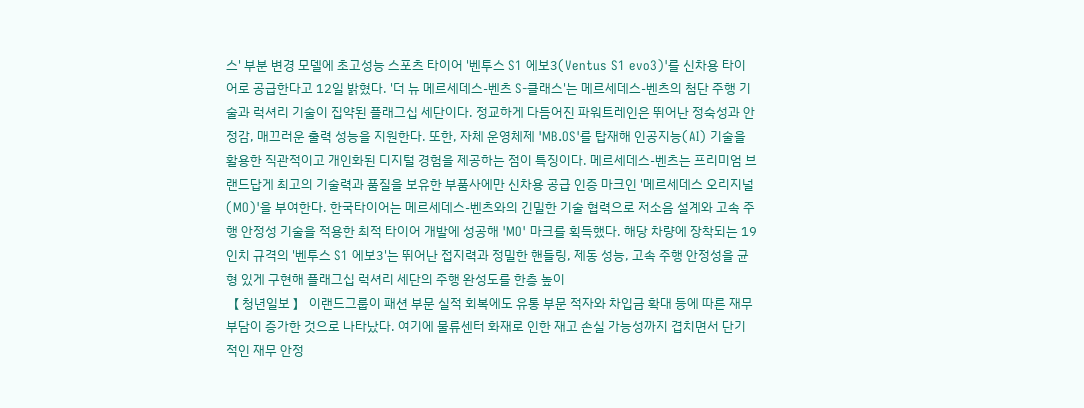스' 부분 변경 모델에 초고성능 스포츠 타이어 '벤투스 S1 에보3(Ventus S1 evo3)'를 신차용 타이어로 공급한다고 12일 밝혔다. '더 뉴 메르세데스-벤츠 S-클래스'는 메르세데스-벤츠의 첨단 주행 기술과 럭셔리 기술이 집약된 플래그십 세단이다. 정교하게 다듬어진 파워트레인은 뛰어난 정숙성과 안정감, 매끄러운 출력 성능을 지원한다. 또한, 자체 운영체제 'MB.OS'를 탑재해 인공지능(AI) 기술을 활용한 직관적이고 개인화된 디지털 경험을 제공하는 점이 특징이다. 메르세데스-벤츠는 프리미엄 브랜드답게 최고의 기술력과 품질을 보유한 부품사에만 신차용 공급 인증 마크인 '메르세데스 오리지널(MO)'을 부여한다. 한국타이어는 메르세데스-벤츠와의 긴밀한 기술 협력으로 저소음 설계와 고속 주행 안정성 기술을 적용한 최적 타이어 개발에 성공해 'MO' 마크를 획득했다. 해당 차량에 장착되는 19인치 규격의 '벤투스 S1 에보3'는 뛰어난 접지력과 정밀한 핸들링, 제동 성능, 고속 주행 안정성을 균형 있게 구현해 플래그십 럭셔리 세단의 주행 완성도를 한층 높이
【 청년일보 】 이랜드그룹이 패션 부문 실적 회복에도 유통 부문 적자와 차입금 확대 등에 따른 재무 부담이 증가한 것으로 나타났다. 여기에 물류센터 화재로 인한 재고 손실 가능성까지 겹치면서 단기적인 재무 안정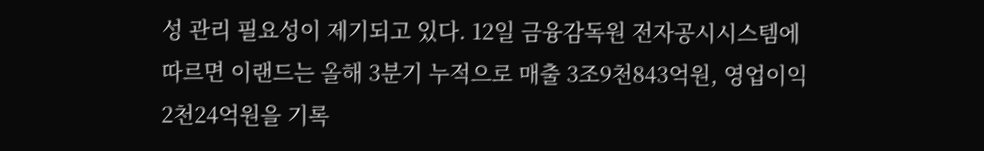성 관리 필요성이 제기되고 있다. 12일 금융감독원 전자공시시스템에 따르면 이랜드는 올해 3분기 누적으로 매출 3조9천843억원, 영업이익 2천24억원을 기록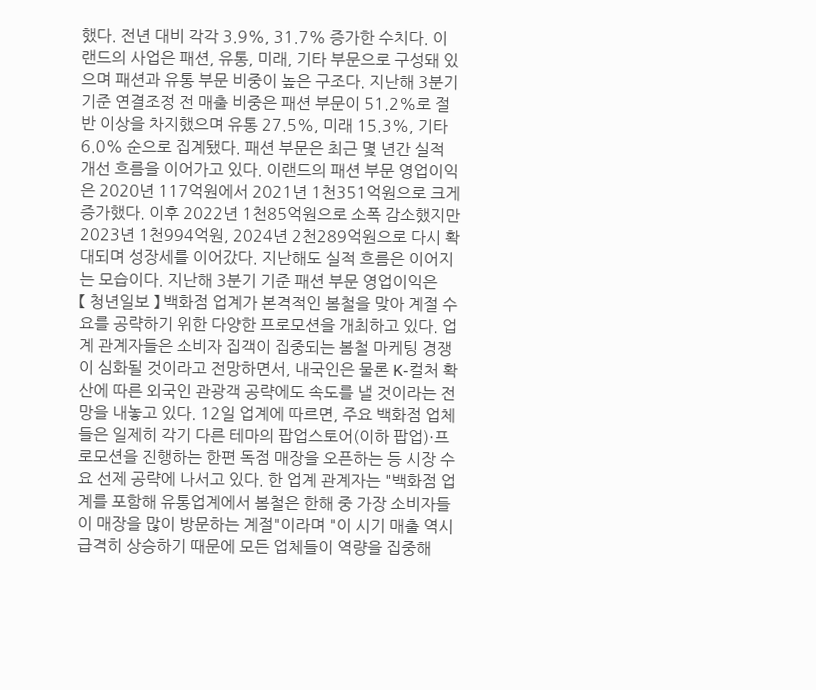했다. 전년 대비 각각 3.9%, 31.7% 증가한 수치다. 이랜드의 사업은 패션, 유통, 미래, 기타 부문으로 구성돼 있으며 패션과 유통 부문 비중이 높은 구조다. 지난해 3분기 기준 연결조정 전 매출 비중은 패션 부문이 51.2%로 절반 이상을 차지했으며 유통 27.5%, 미래 15.3%, 기타 6.0% 순으로 집계됐다. 패션 부문은 최근 몇 년간 실적 개선 흐름을 이어가고 있다. 이랜드의 패션 부문 영업이익은 2020년 117억원에서 2021년 1천351억원으로 크게 증가했다. 이후 2022년 1천85억원으로 소폭 감소했지만 2023년 1천994억원, 2024년 2천289억원으로 다시 확대되며 성장세를 이어갔다. 지난해도 실적 흐름은 이어지는 모습이다. 지난해 3분기 기준 패션 부문 영업이익은
【 청년일보 】 백화점 업계가 본격적인 봄철을 맞아 계절 수요를 공략하기 위한 다양한 프로모션을 개최하고 있다. 업계 관계자들은 소비자 집객이 집중되는 봄철 마케팅 경쟁이 심화될 것이라고 전망하면서, 내국인은 물론 K-컬처 확산에 따른 외국인 관광객 공략에도 속도를 낼 것이라는 전망을 내놓고 있다. 12일 업계에 따르면, 주요 백화점 업체들은 일제히 각기 다른 테마의 팝업스토어(이하 팝업)·프로모션을 진행하는 한편 독점 매장을 오픈하는 등 시장 수요 선제 공략에 나서고 있다. 한 업계 관계자는 "백화점 업계를 포함해 유통업계에서 봄철은 한해 중 가장 소비자들이 매장을 많이 방문하는 계절"이라며 "이 시기 매출 역시 급격히 상승하기 때문에 모든 업체들이 역량을 집중해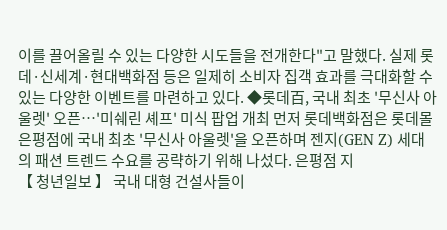이를 끌어올릴 수 있는 다양한 시도들을 전개한다"고 말했다. 실제 롯데·신세계·현대백화점 등은 일제히 소비자 집객 효과를 극대화할 수 있는 다양한 이벤트를 마련하고 있다. ◆롯데百, 국내 최초 '무신사 아울렛' 오픈…'미쉐린 셰프' 미식 팝업 개최 먼저 롯데백화점은 롯데몰 은평점에 국내 최초 '무신사 아울렛'을 오픈하며 젠지(GEN Z) 세대의 패션 트렌드 수요를 공략하기 위해 나섰다. 은평점 지
【 청년일보 】 국내 대형 건설사들이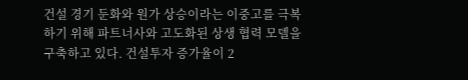건설 경기 둔화와 원가 상승이라는 이중고를 극복하기 위해 파트너사와 고도화된 상생 협력 모델을 구축하고 있다. 건설투자 증가율이 2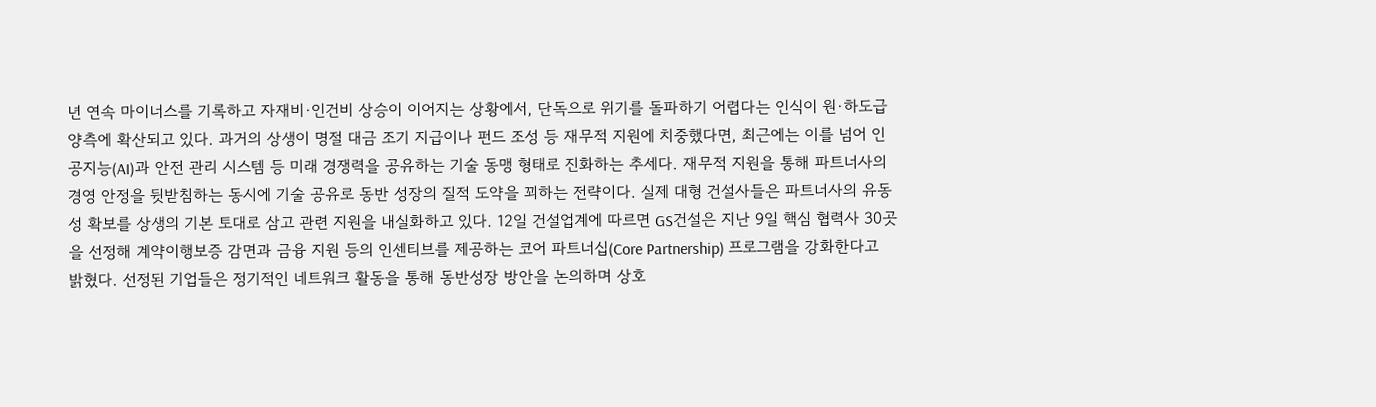년 연속 마이너스를 기록하고 자재비·인건비 상승이 이어지는 상황에서, 단독으로 위기를 돌파하기 어렵다는 인식이 원·하도급 양측에 확산되고 있다. 과거의 상생이 명절 대금 조기 지급이나 펀드 조성 등 재무적 지원에 치중했다면, 최근에는 이를 넘어 인공지능(AI)과 안전 관리 시스템 등 미래 경쟁력을 공유하는 기술 동맹 형태로 진화하는 추세다. 재무적 지원을 통해 파트너사의 경영 안정을 뒷받침하는 동시에 기술 공유로 동반 성장의 질적 도약을 꾀하는 전략이다. 실제 대형 건설사들은 파트너사의 유동성 확보를 상생의 기본 토대로 삼고 관련 지원을 내실화하고 있다. 12일 건설업계에 따르면 GS건설은 지난 9일 핵심 협력사 30곳을 선정해 계약이행보증 감면과 금융 지원 등의 인센티브를 제공하는 코어 파트너십(Core Partnership) 프로그램을 강화한다고 밝혔다. 선정된 기업들은 정기적인 네트워크 활동을 통해 동반성장 방안을 논의하며 상호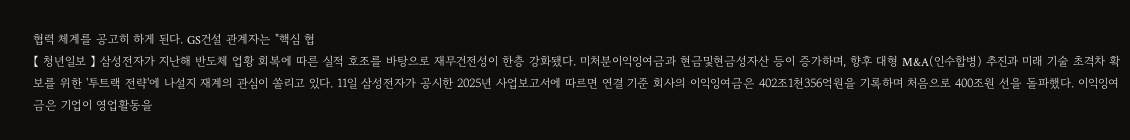협력 체계를 공고히 하게 된다. GS건설 관계자는 "핵심 협
【 청년일보 】 삼성전자가 지난해 반도체 업황 회복에 따른 실적 호조를 바탕으로 재무건전성이 한층 강화됐다. 미처분이익잉여금과 현금및현금성자산 등이 증가하며, 향후 대형 M&A(인수합병) 추진과 미래 기술 초격차 확보를 위한 '투트랙 전략'에 나설지 재계의 관심이 쏠리고 있다. 11일 삼성전자가 공시한 2025년 사업보고서에 따르면 연결 기준 회사의 이익잉여금은 402조1천356억원을 기록하며 처음으로 400조원 선을 돌파했다. 이익잉여금은 기업이 영업활동을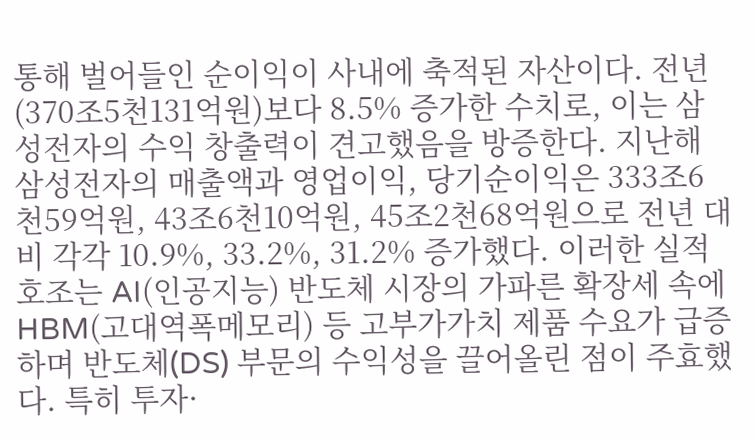통해 벌어들인 순이익이 사내에 축적된 자산이다. 전년(370조5천131억원)보다 8.5% 증가한 수치로, 이는 삼성전자의 수익 창출력이 견고했음을 방증한다. 지난해 삼성전자의 매출액과 영업이익, 당기순이익은 333조6천59억원, 43조6천10억원, 45조2천68억원으로 전년 대비 각각 10.9%, 33.2%, 31.2% 증가했다. 이러한 실적 호조는 AI(인공지능) 반도체 시장의 가파른 확장세 속에 HBM(고대역폭메모리) 등 고부가가치 제품 수요가 급증하며 반도체(DS) 부문의 수익성을 끌어올린 점이 주효했다. 특히 투자·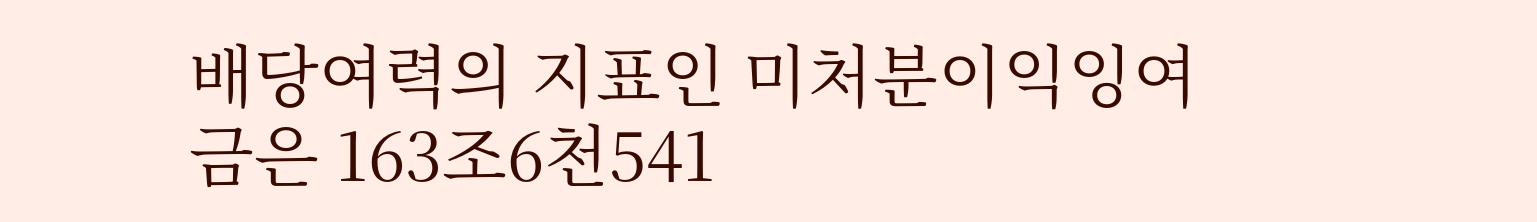배당여력의 지표인 미처분이익잉여금은 163조6천541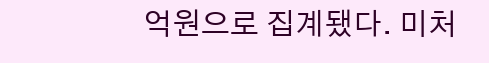억원으로 집계됐다. 미처